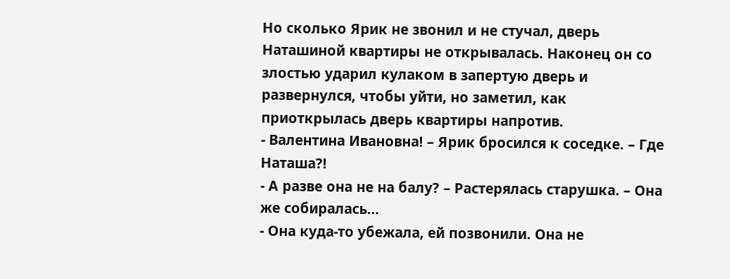Но сколько Ярик не звонил и не стучал, дверь Наташиной квартиры не открывалась. Наконец он со злостью ударил кулаком в запертую дверь и развернулся, чтобы уйти, но заметил, как приоткрылась дверь квартиры напротив.
- Валентина Ивановна! – Ярик бросился к соседке. – Где Наташа?!
- А разве она не на балу? – Растерялась старушка. – Она же собиралась...
- Она куда-то убежала, ей позвонили. Она не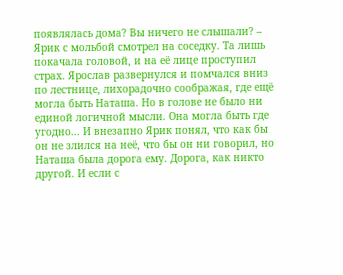появлялась дома? Вы ничего не слышали? – Ярик с мольбой смотрел на соседку. Та лишь покачала головой, и на её лице проступил страх. Ярослав развернулся и помчался вниз по лестнице, лихорадочно соображая, где ещё могла быть Наташа. Но в голове не было ни единой логичной мысли. Она могла быть где угодно... И внезапно Ярик понял, что как бы он не злился на неё, что бы он ни говорил, но Наташа была дорога ему. Дорога, как никто другой. И если с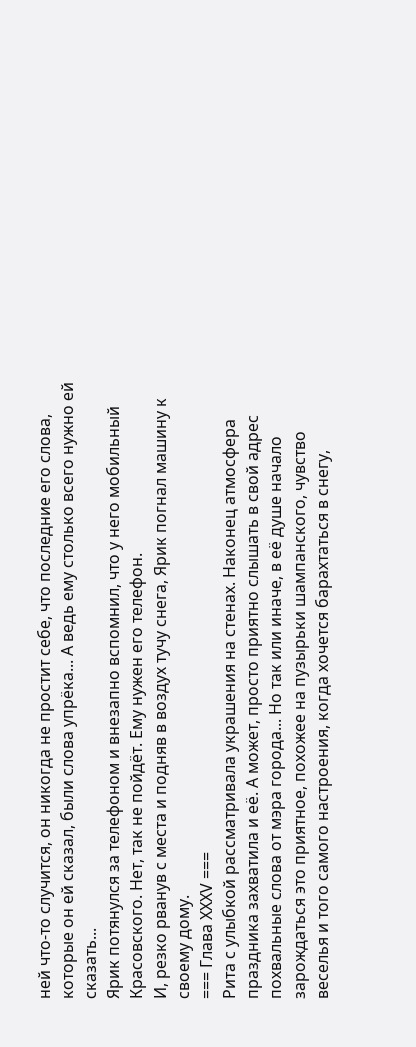ней что-то случится, он никогда не простит себе, что последние его слова, которые он ей сказал, были слова упрёка... А ведь ему столько всего нужно ей сказать...
Ярик потянулся за телефоном и внезапно вспомнил, что у него мобильный Красовского. Нет, так не пойдёт. Ему нужен его телефон.
И, резко рванув с места и подняв в воздух тучу снега, Ярик погнал машину к своему дому.
=== Глава ХХХV ===
Рита с улыбкой рассматривала украшения на стенах. Наконец атмосфера праздника захватила и её. А может, просто приятно слышать в свой адрес похвальные слова от мэра города... Но так или иначе, в её душе начало зарождаться это приятное, похожее на пузырьки шампанского, чувство веселья и того самого настроения, когда хочется барахтаться в снегу,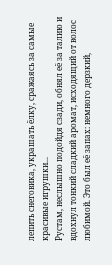лепить снеговика, украшать ёлку, сражаясь за самые красивые игрушки...
Рустам, неслышно подойдя сзади, обнял её за талию и вдохнул тонкий сладкий аромат, исходящий от волос любимой. Это был её запах: немного дерзкий,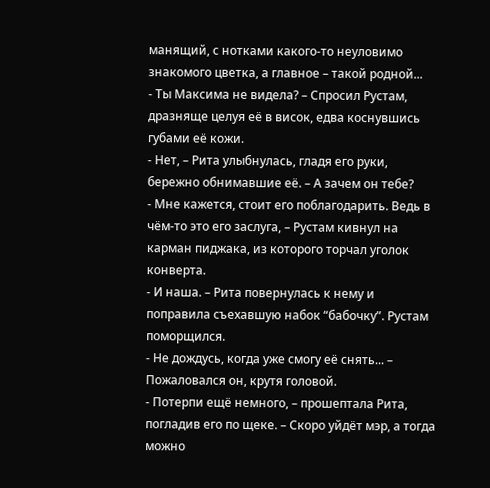манящий, с нотками какого-то неуловимо знакомого цветка, а главное – такой родной...
- Ты Максима не видела? – Спросил Рустам, дразняще целуя её в висок, едва коснувшись губами её кожи.
- Нет, – Рита улыбнулась, гладя его руки, бережно обнимавшие её. – А зачем он тебе?
- Мне кажется, стоит его поблагодарить. Ведь в чём-то это его заслуга, – Рустам кивнул на карман пиджака, из которого торчал уголок конверта.
- И наша. – Рита повернулась к нему и поправила съехавшую набок “бабочку”. Рустам поморщился.
- Не дождусь, когда уже смогу её снять... – Пожаловался он, крутя головой.
- Потерпи ещё немного, – прошептала Рита, погладив его по щеке. – Скоро уйдёт мэр, а тогда можно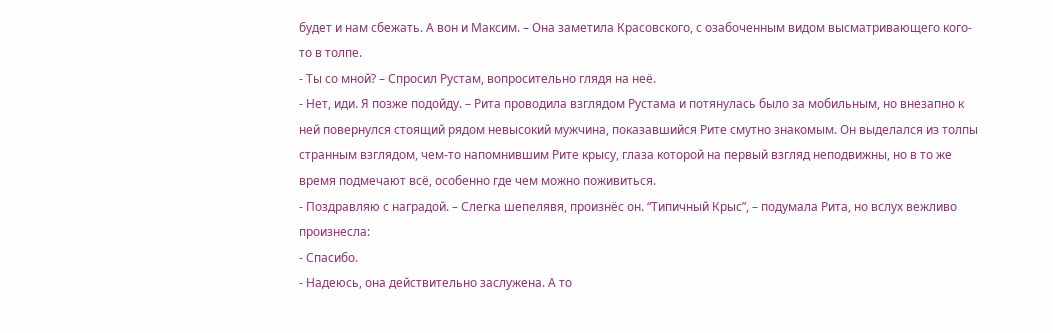будет и нам сбежать. А вон и Максим. – Она заметила Красовского, с озабоченным видом высматривающего кого-то в толпе.
- Ты со мной? – Спросил Рустам, вопросительно глядя на неё.
- Нет, иди. Я позже подойду. – Рита проводила взглядом Рустама и потянулась было за мобильным, но внезапно к ней повернулся стоящий рядом невысокий мужчина, показавшийся Рите смутно знакомым. Он выделался из толпы странным взглядом, чем-то напомнившим Рите крысу, глаза которой на первый взгляд неподвижны, но в то же время подмечают всё, особенно где чем можно поживиться.
- Поздравляю с наградой. – Слегка шепелявя, произнёс он. “Типичный Крыс”, – подумала Рита, но вслух вежливо произнесла:
- Спасибо.
- Надеюсь, она действительно заслужена. А то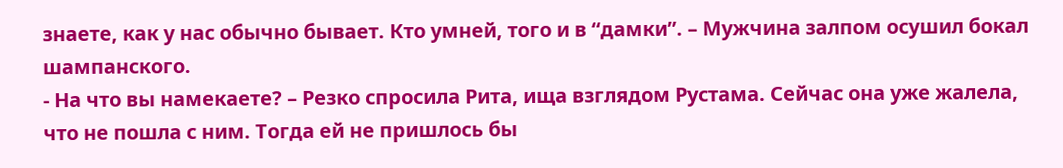знаете, как у нас обычно бывает. Кто умней, того и в “дамки”. – Мужчина залпом осушил бокал шампанского.
- На что вы намекаете? – Резко спросила Рита, ища взглядом Рустама. Сейчас она уже жалела, что не пошла с ним. Тогда ей не пришлось бы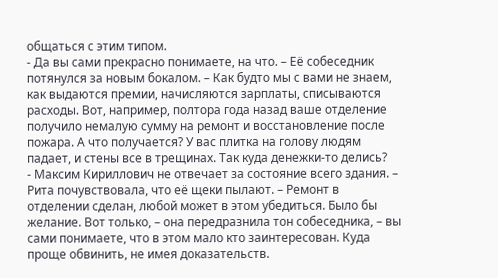общаться с этим типом.
- Да вы сами прекрасно понимаете, на что. – Её собеседник потянулся за новым бокалом. – Как будто мы с вами не знаем, как выдаются премии, начисляются зарплаты, списываются расходы. Вот, например, полтора года назад ваше отделение получило немалую сумму на ремонт и восстановление после пожара. А что получается? У вас плитка на голову людям падает, и стены все в трещинах. Так куда денежки-то делись?
- Максим Кириллович не отвечает за состояние всего здания. – Рита почувствовала, что её щеки пылают. – Ремонт в отделении сделан, любой может в этом убедиться. Было бы желание. Вот только, – она передразнила тон собеседника, – вы сами понимаете, что в этом мало кто заинтересован. Куда проще обвинить, не имея доказательств.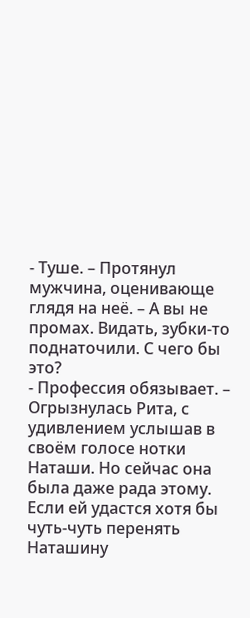- Туше. – Протянул мужчина, оценивающе глядя на неё. – А вы не промах. Видать, зубки-то поднаточили. С чего бы это?
- Профессия обязывает. – Огрызнулась Рита, с удивлением услышав в своём голосе нотки Наташи. Но сейчас она была даже рада этому. Если ей удастся хотя бы чуть-чуть перенять Наташину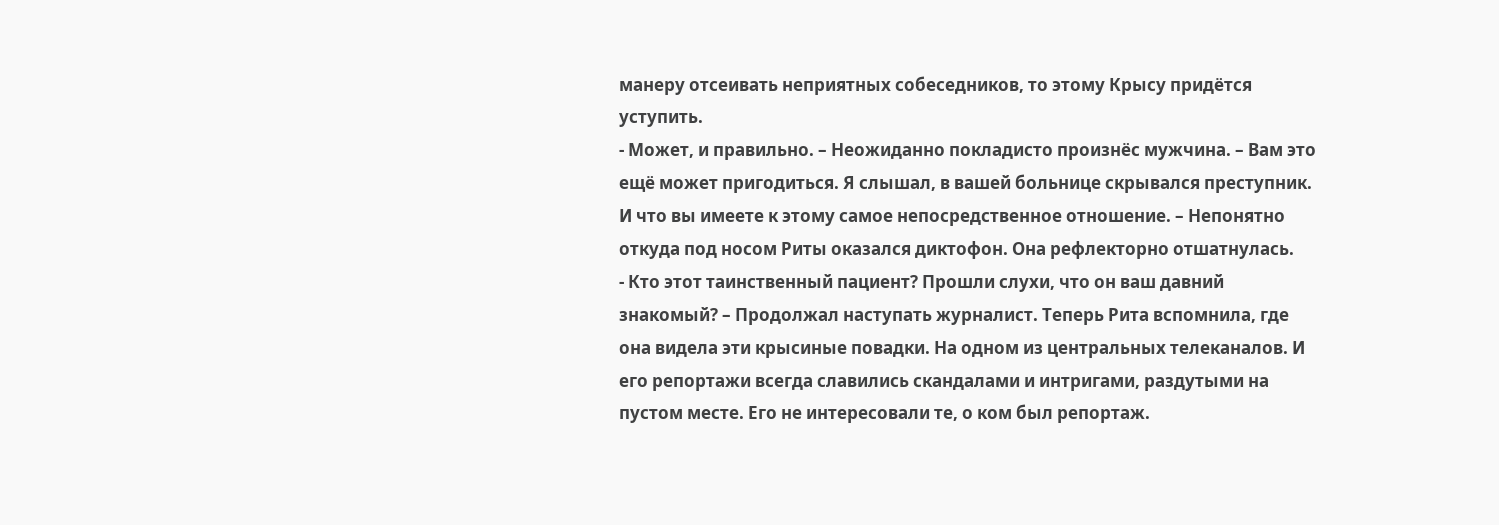манеру отсеивать неприятных собеседников, то этому Крысу придётся уступить.
- Может, и правильно. – Неожиданно покладисто произнёс мужчина. – Вам это ещё может пригодиться. Я слышал, в вашей больнице скрывался преступник. И что вы имеете к этому самое непосредственное отношение. – Непонятно откуда под носом Риты оказался диктофон. Она рефлекторно отшатнулась.
- Кто этот таинственный пациент? Прошли слухи, что он ваш давний знакомый? – Продолжал наступать журналист. Теперь Рита вспомнила, где она видела эти крысиные повадки. На одном из центральных телеканалов. И его репортажи всегда славились скандалами и интригами, раздутыми на пустом месте. Его не интересовали те, о ком был репортаж.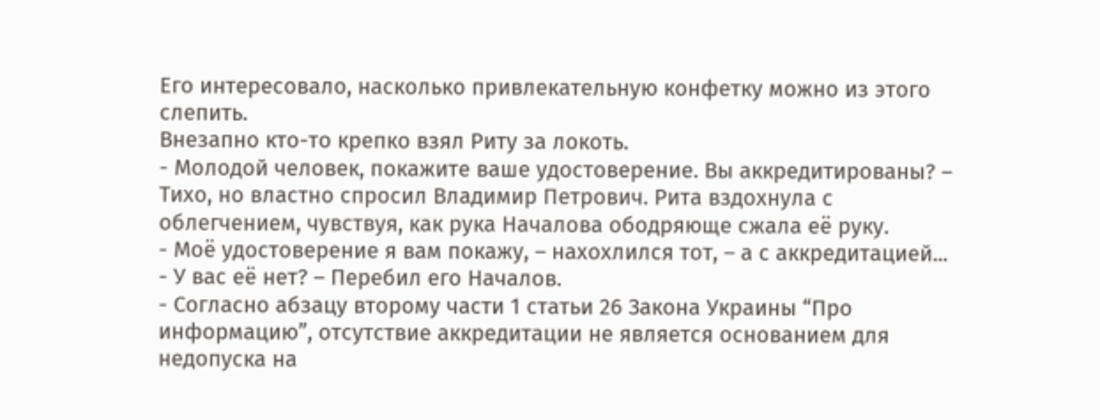Его интересовало, насколько привлекательную конфетку можно из этого слепить.
Внезапно кто-то крепко взял Риту за локоть.
- Молодой человек, покажите ваше удостоверение. Вы аккредитированы? – Тихо, но властно спросил Владимир Петрович. Рита вздохнула с облегчением, чувствуя, как рука Началова ободряюще сжала её руку.
- Моё удостоверение я вам покажу, – нахохлился тот, – а с аккредитацией...
- У вас её нет? – Перебил его Началов.
- Согласно абзацу второму части 1 статьи 26 Закона Украины “Про информацию”, отсутствие аккредитации не является основанием для недопуска на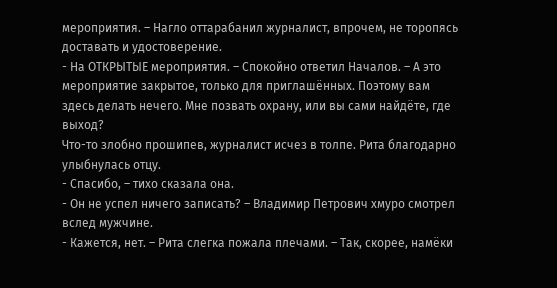мероприятия. – Нагло оттарабанил журналист, впрочем, не торопясь доставать и удостоверение.
- На ОТКРЫТЫЕ мероприятия. – Спокойно ответил Началов. – А это мероприятие закрытое, только для приглашённых. Поэтому вам здесь делать нечего. Мне позвать охрану, или вы сами найдёте, где выход?
Что-то злобно прошипев, журналист исчез в толпе. Рита благодарно улыбнулась отцу.
- Спасибо, – тихо сказала она.
- Он не успел ничего записать? – Владимир Петрович хмуро смотрел вслед мужчине.
- Кажется, нет. – Рита слегка пожала плечами. – Так, скорее, намёки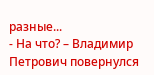разные...
- На что? – Владимир Петрович повернулся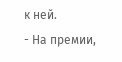к ней.
- На премии,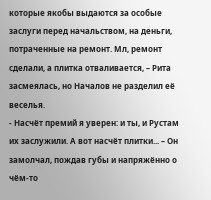которые якобы выдаются за особые заслуги перед начальством, на деньги, потраченные на ремонт. Мл, ремонт сделали, а плитка отваливается, – Рита засмеялась, но Началов не разделил её веселья.
- Насчёт премий я уверен: и ты, и Рустам их заслужили. А вот насчёт плитки... – Он замолчал, пождав губы и напряжённо о чём-то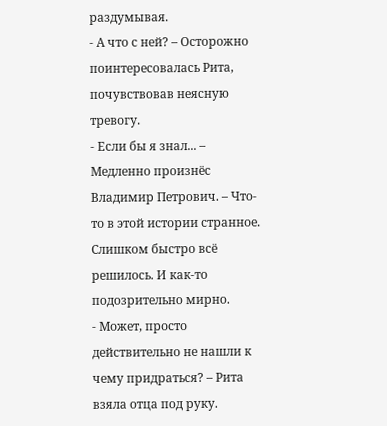раздумывая.
- А что с ней? – Осторожно поинтересовалась Рита, почувствовав неясную тревогу.
- Если бы я знал... – Медленно произнёс Владимир Петрович. – Что-то в этой истории странное. Слишком быстро всё решилось. И как-то подозрительно мирно.
- Может, просто действительно не нашли к чему придраться? – Рита взяла отца под руку.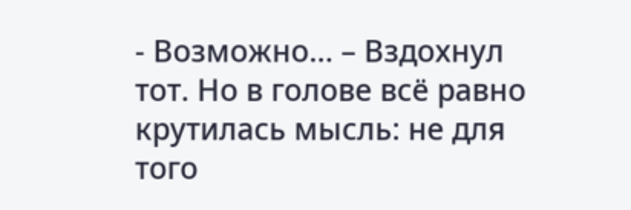- Возможно... – Вздохнул тот. Но в голове всё равно крутилась мысль: не для того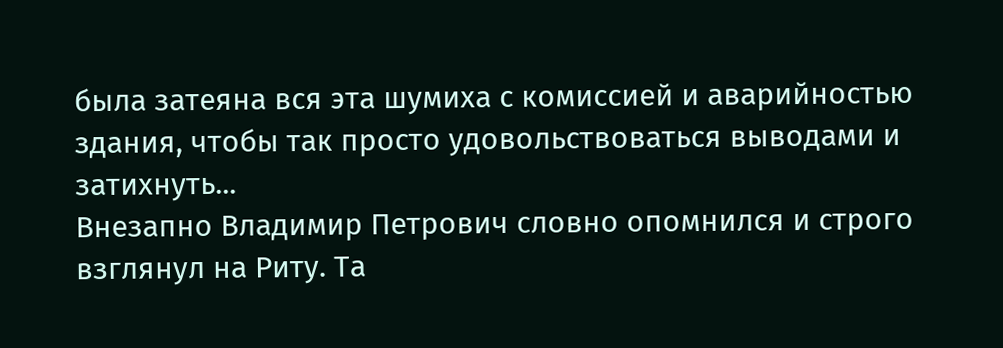была затеяна вся эта шумиха с комиссией и аварийностью здания, чтобы так просто удовольствоваться выводами и затихнуть...
Внезапно Владимир Петрович словно опомнился и строго взглянул на Риту. Та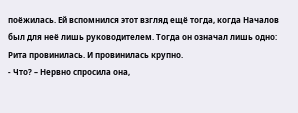поёжилась. Ей вспомнился этот взгляд ещё тогда, когда Началов был для неё лишь руководителем. Тогда он означал лишь одно: Рита провинилась. И провинилась крупно.
- Что? – Нервно спросила она,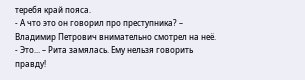теребя край пояса.
- А что это он говорил про преступника? – Владимир Петрович внимательно смотрел на неё.
- Это... – Рита замялась. Ему нельзя говорить правду!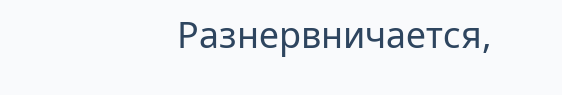Разнервничается,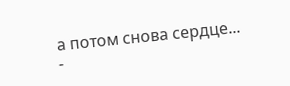а потом снова сердце...
-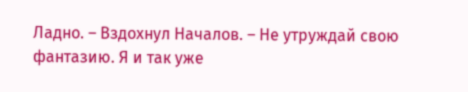Ладно. – Вздохнул Началов. – Не утруждай свою фантазию. Я и так уже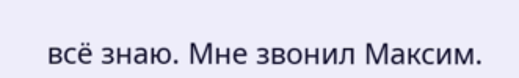всё знаю. Мне звонил Максим.